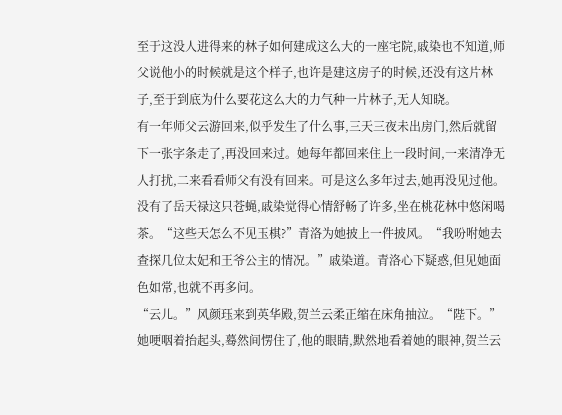至于这没人进得来的林子如何建成这么大的一座宅院,戚染也不知道,师父说他小的时候就是这个样子,也许是建这房子的时候,还没有这片林子,至于到底为什么要花这么大的力气种一片林子,无人知晓。
有一年师父云游回来,似乎发生了什么事,三天三夜未出房门,然后就留下一张字条走了,再没回来过。她每年都回来住上一段时间,一来清净无人打扰,二来看看师父有没有回来。可是这么多年过去,她再没见过他。
没有了岳天禄这只苍蝇,戚染觉得心情舒畅了许多,坐在桃花林中悠闲喝茶。“这些天怎么不见玉棋?”青洛为她披上一件披风。“我吩咐她去查探几位太妃和王爷公主的情况。”戚染道。青洛心下疑惑,但见她面色如常,也就不再多问。
“云儿。”风颜珏来到英华殿,贺兰云柔正缩在床角抽泣。“陛下。”她哽咽着抬起头,蓦然间愣住了,他的眼睛,默然地看着她的眼神,贺兰云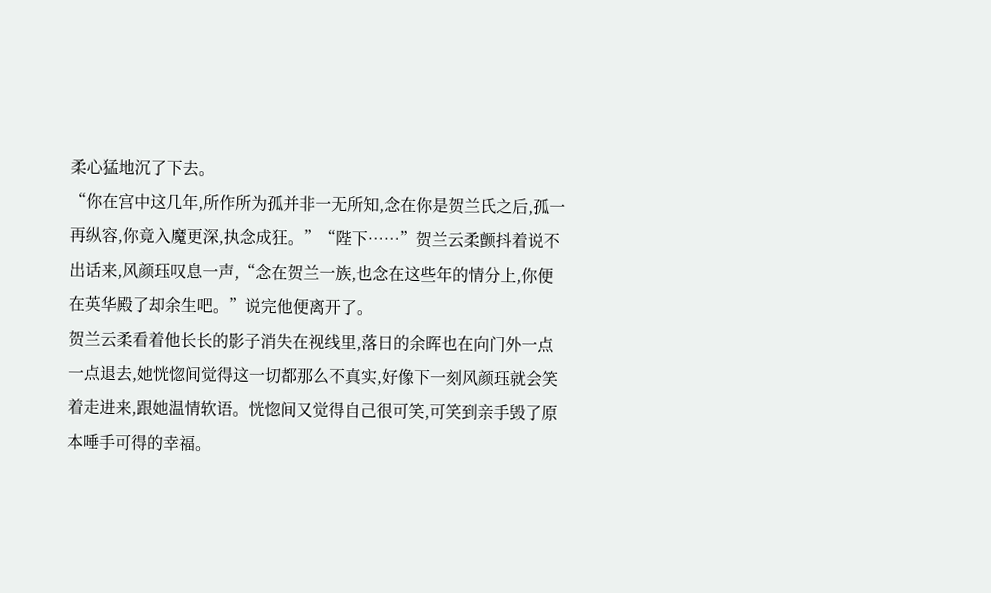柔心猛地沉了下去。
“你在宫中这几年,所作所为孤并非一无所知,念在你是贺兰氏之后,孤一再纵容,你竟入魔更深,执念成狂。”“陛下……”贺兰云柔颤抖着说不出话来,风颜珏叹息一声,“念在贺兰一族,也念在这些年的情分上,你便在英华殿了却余生吧。”说完他便离开了。
贺兰云柔看着他长长的影子消失在视线里,落日的余晖也在向门外一点一点退去,她恍惚间觉得这一切都那么不真实,好像下一刻风颜珏就会笑着走进来,跟她温情软语。恍惚间又觉得自己很可笑,可笑到亲手毁了原本唾手可得的幸福。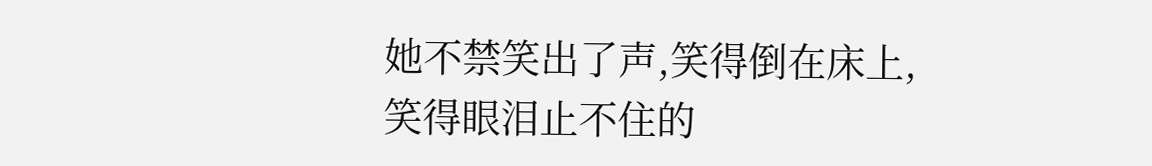她不禁笑出了声,笑得倒在床上,笑得眼泪止不住的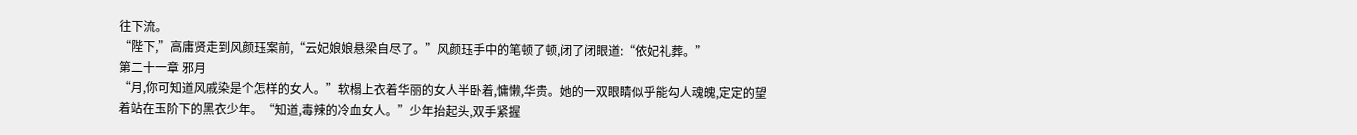往下流。
“陛下,”高庸贤走到风颜珏案前,“云妃娘娘悬梁自尽了。”风颜珏手中的笔顿了顿,闭了闭眼道:“依妃礼葬。”
第二十一章 邪月
“月,你可知道风戚染是个怎样的女人。”软榻上衣着华丽的女人半卧着,慵懒,华贵。她的一双眼睛似乎能勾人魂魄,定定的望着站在玉阶下的黑衣少年。“知道,毒辣的冷血女人。”少年抬起头,双手紧握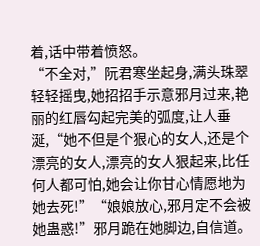着,话中带着愤怒。
“不全对,”阮君寒坐起身,满头珠翠轻轻摇曳,她招招手示意邪月过来,艳丽的红唇勾起完美的弧度,让人垂涎,“她不但是个狠心的女人,还是个漂亮的女人,漂亮的女人狠起来,比任何人都可怕,她会让你甘心情愿地为她去死!”“娘娘放心,邪月定不会被她蛊惑!”邪月跪在她脚边,自信道。